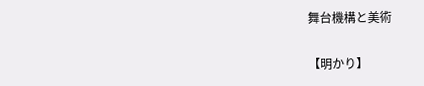舞台機構と美術

【明かり】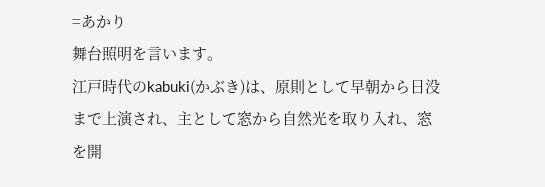=あかり
舞台照明を言います。
江戸時代のkabuki(かぶき)は、原則として早朝から日没まで上演され、主として窓から自然光を取り入れ、窓を開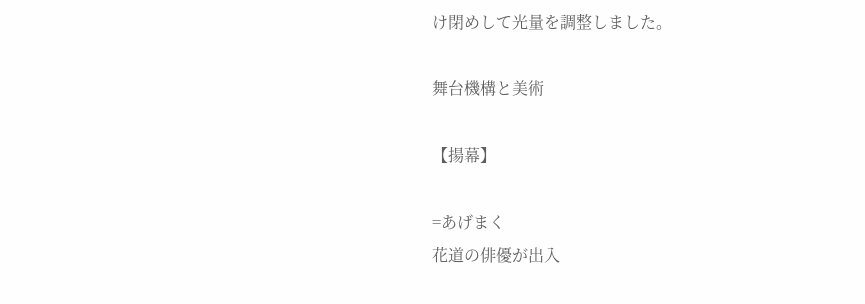け閉めして光量を調整しました。

舞台機構と美術

【揚幕】

=あげまく
花道の俳優が出入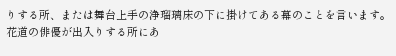りする所、または舞台上手の浄瑠璃床の下に掛けてある幕のことを言います。
花道の俳優が出入りする所にあ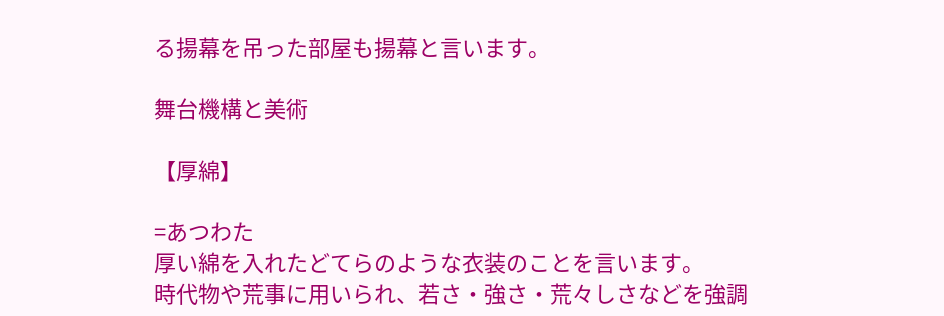る揚幕を吊った部屋も揚幕と言います。

舞台機構と美術

【厚綿】

=あつわた
厚い綿を入れたどてらのような衣装のことを言います。
時代物や荒事に用いられ、若さ・強さ・荒々しさなどを強調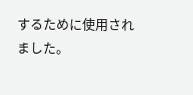するために使用されました。